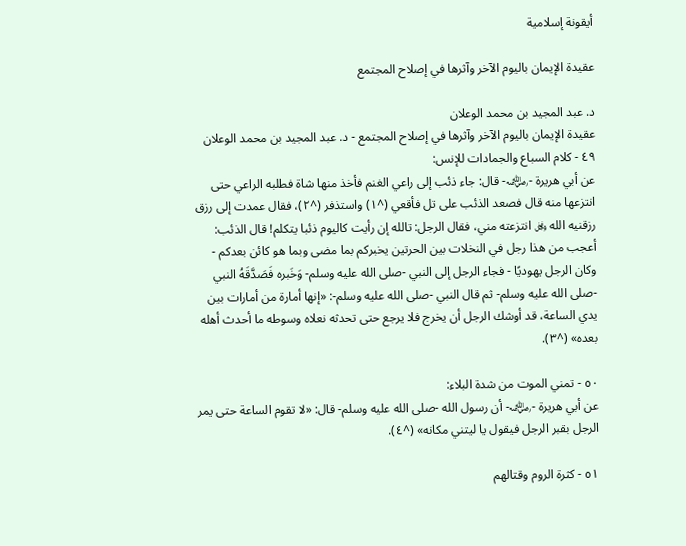أيقونة إسلامية

عقيدة الإيمان باليوم الآخر وآثرها في إصلاح المجتمع

د. عبد المجيد بن محمد الوعلان
عقيدة الإيمان باليوم الآخر وآثرها في إصلاح المجتمع - د. عبد المجيد بن محمد الوعلان
٤٩ - كلام السباع والجمادات للإنس:
عن أبي هريرة -﵁- قال: جاء ذئب إلى راعي الغنم فأخذ منها شاة فطلبه الراعي حتى انتزعها منه قال فصعد الذئب على تل فأقعي (^١) واستذفر (^٢)، فقال عمدت إلى رزق رزقنيه الله ﷿ انتزعته مني، فقال الرجل: تالله إن رأيت كاليوم ذئبا يتكلم! قال الذئب: أعجب من هذا رجل في النخلات بين الحرتين يخبركم بما مضى وبما هو كائن بعدكم - وكان الرجل يهوديًا - فجاء الرجل إلى النبي -صلى الله عليه وسلم- وَخَبره فَصَدَّقَهُ النبي -صلى الله عليه وسلم- ثم قال النبي -صلى الله عليه وسلم-: «إنها أمارة من أمارات بين يدي الساعة، قد أوشك الرجل أن يخرج فلا يرجع حتى تحدثه نعلاه وسوطه ما أحدث أهله بعده» (^٣).

٥٠ - تمني الموت من شدة البلاء:
عن أبي هريرة -﵁- أن رسول الله -صلى الله عليه وسلم- قال: «لا تقوم الساعة حتى يمر الرجل بقبر الرجل فيقول يا ليتني مكانه» (^٤).

٥١ - كثرة الروم وقتالهم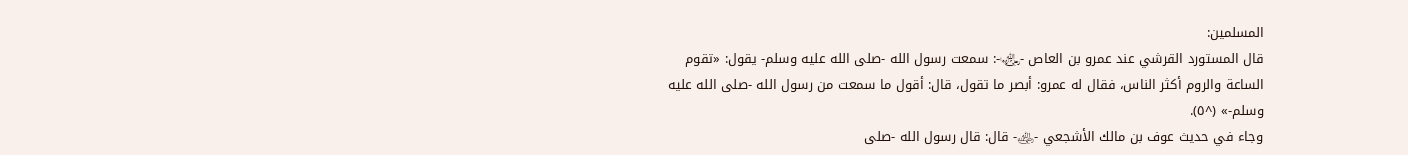المسلمين:
قال المستورد القرشي عند عمرو بن العاص -﵄-: سمعت رسول الله -صلى الله عليه وسلم- يقول: «تقوم الساعة والروم أكثر الناس، فقال له عمرو: أبصر ما تقول، قال: أقول ما سمعت من رسول الله -صلى الله عليه وسلم-» (^٥).
وجاء في حديث عوف بن مالك الأشجعي -﵁- قال: قال رسول الله -صلى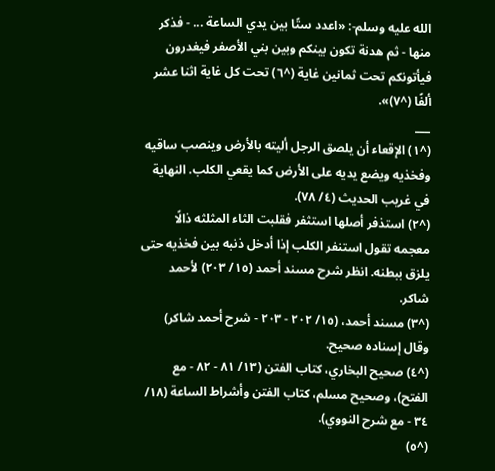الله عليه وسلم-: «اعدد ستًا بين يدي الساعة ... - فذكر منها - ثم هدنة تكون بينكم وبين بني الأصفر فيغدرون فيأتونكم تحت ثمانين غاية (^٦) تحت كل غاية اثنا عشر ألفًا (^٧)».
___
(^١) الإقعاء أن يلصق الرجل أليته بالأرض وينصب ساقيه وفخذيه ويضع يديه على الأرض كما يقعي الكلب. النهاية في غريب الحديث (٤/ ٧٨).
(^٢) استذفر أصلها استثفر فقلبت الثاء المثلثه ذالًا معجمه تقول استنفر الكلب إذا أدخل ذنبه بين فخذيه حتى يلزق ببطنه. انظر شرح مسند أحمد (١٥/ ٢٠٣) لأحمد شاكر.
(^٣) مسند أحمد، (١٥/ ٢٠٢ - ٢٠٣ - شرح أحمد شاكر) وقال إسناده صحيح.
(^٤) صحيح البخاري، كتاب الفتن (١٣/ ٨١ - ٨٢ - مع الفتح)، وصحيح مسلم، كتاب الفتن وأشراط الساعة (١٨/ ٣٤ - مع شرح النووي).
(^٥)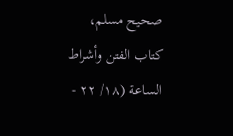صحيح مسلم، كتاب الفتن وأشراط الساعة (١٨/ ٢٢ -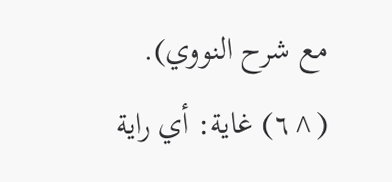مع شرح النووي).
(^٦) غاية: أي راية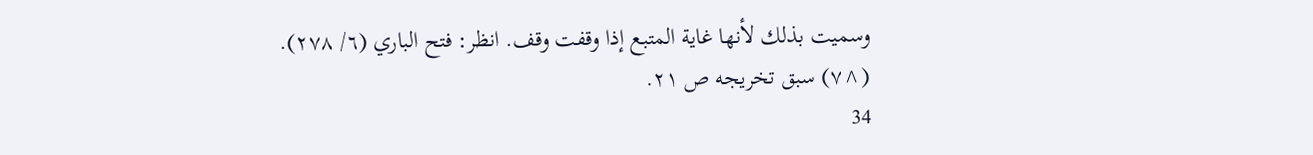وسميت بذلك لأنها غاية المتبع إذا وقفت وقف. انظر: فتح الباري (٦/ ٢٧٨).
(^٧) سبق تخريجه ص ٢١.
34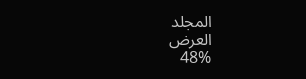المجلد
العرض
48%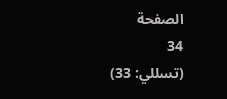الصفحة
34
(تسللي: 33)